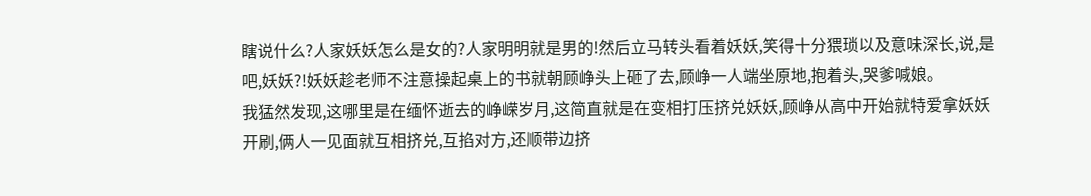瞎说什么?人家妖妖怎么是女的?人家明明就是男的!然后立马转头看着妖妖,笑得十分猥琐以及意味深长,说,是吧,妖妖?!妖妖趁老师不注意操起桌上的书就朝顾峥头上砸了去,顾峥一人端坐原地,抱着头,哭爹喊娘。
我猛然发现,这哪里是在缅怀逝去的峥嵘岁月,这简直就是在变相打压挤兑妖妖,顾峥从高中开始就特爱拿妖妖开刷,俩人一见面就互相挤兑,互掐对方,还顺带边挤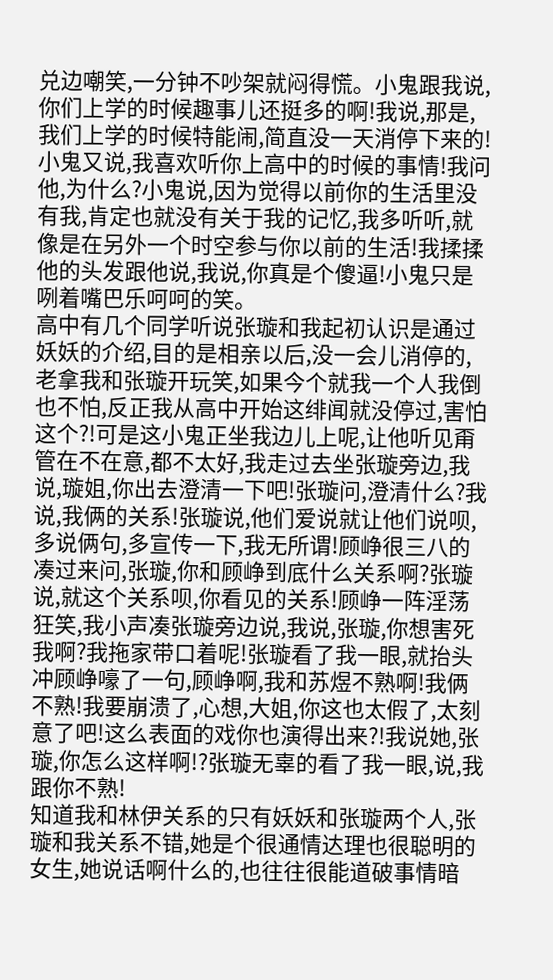兑边嘲笑,一分钟不吵架就闷得慌。小鬼跟我说,你们上学的时候趣事儿还挺多的啊!我说,那是,我们上学的时候特能闹,简直没一天消停下来的!小鬼又说,我喜欢听你上高中的时候的事情!我问他,为什么?小鬼说,因为觉得以前你的生活里没有我,肯定也就没有关于我的记忆,我多听听,就像是在另外一个时空参与你以前的生活!我揉揉他的头发跟他说,我说,你真是个傻逼!小鬼只是咧着嘴巴乐呵呵的笑。
高中有几个同学听说张璇和我起初认识是通过妖妖的介绍,目的是相亲以后,没一会儿消停的,老拿我和张璇开玩笑,如果今个就我一个人我倒也不怕,反正我从高中开始这绯闻就没停过,害怕这个?!可是这小鬼正坐我边儿上呢,让他听见甭管在不在意,都不太好,我走过去坐张璇旁边,我说,璇姐,你出去澄清一下吧!张璇问,澄清什么?我说,我俩的关系!张璇说,他们爱说就让他们说呗,多说俩句,多宣传一下,我无所谓!顾峥很三八的凑过来问,张璇,你和顾峥到底什么关系啊?张璇说,就这个关系呗,你看见的关系!顾峥一阵淫荡狂笑,我小声凑张璇旁边说,我说,张璇,你想害死我啊?我拖家带口着呢!张璇看了我一眼,就抬头冲顾峥嚎了一句,顾峥啊,我和苏煜不熟啊!我俩不熟!我要崩溃了,心想,大姐,你这也太假了,太刻意了吧!这么表面的戏你也演得出来?!我说她,张璇,你怎么这样啊!?张璇无辜的看了我一眼,说,我跟你不熟!
知道我和林伊关系的只有妖妖和张璇两个人,张璇和我关系不错,她是个很通情达理也很聪明的女生,她说话啊什么的,也往往很能道破事情暗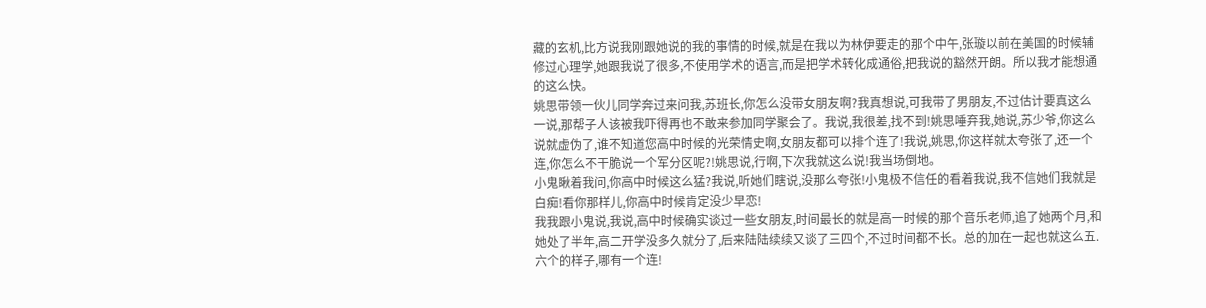藏的玄机,比方说我刚跟她说的我的事情的时候,就是在我以为林伊要走的那个中午,张璇以前在美国的时候辅修过心理学,她跟我说了很多,不使用学术的语言,而是把学术转化成通俗,把我说的豁然开朗。所以我才能想通的这么快。
姚思带领一伙儿同学奔过来问我,苏班长,你怎么没带女朋友啊?我真想说,可我带了男朋友,不过估计要真这么一说,那帮子人该被我吓得再也不敢来参加同学聚会了。我说,我很差,找不到!姚思唾弃我,她说,苏少爷,你这么说就虚伪了,谁不知道您高中时候的光荣情史啊,女朋友都可以排个连了!我说,姚思,你这样就太夸张了,还一个连,你怎么不干脆说一个军分区呢?!姚思说,行啊,下次我就这么说!我当场倒地。
小鬼瞅着我问,你高中时候这么猛?我说,听她们瞎说,没那么夸张!小鬼极不信任的看着我说,我不信她们我就是白痴!看你那样儿,你高中时候肯定没少早恋!
我我跟小鬼说,我说,高中时候确实谈过一些女朋友,时间最长的就是高一时候的那个音乐老师,追了她两个月,和她处了半年,高二开学没多久就分了,后来陆陆续续又谈了三四个,不过时间都不长。总的加在一起也就这么五.六个的样子,哪有一个连!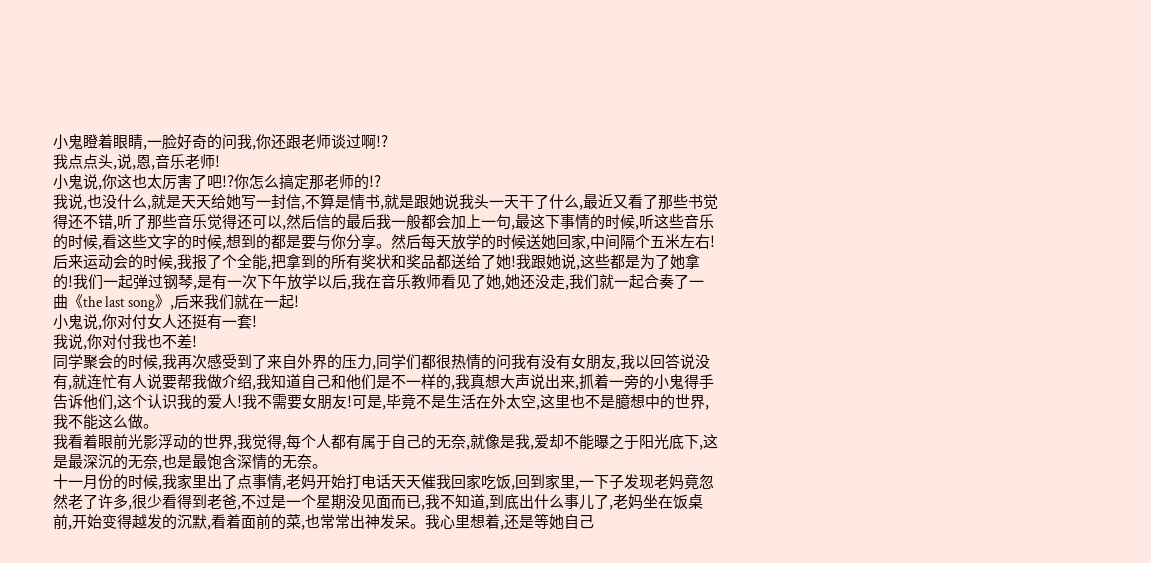小鬼瞪着眼睛,一脸好奇的问我,你还跟老师谈过啊!?
我点点头,说,恩,音乐老师!
小鬼说,你这也太厉害了吧!?你怎么搞定那老师的!?
我说,也没什么,就是天天给她写一封信,不算是情书,就是跟她说我头一天干了什么,最近又看了那些书觉得还不错,听了那些音乐觉得还可以,然后信的最后我一般都会加上一句,最这下事情的时候,听这些音乐的时候,看这些文字的时候,想到的都是要与你分享。然后每天放学的时候送她回家,中间隔个五米左右!后来运动会的时候,我报了个全能,把拿到的所有奖状和奖品都送给了她!我跟她说,这些都是为了她拿的!我们一起弹过钢琴,是有一次下午放学以后,我在音乐教师看见了她,她还没走,我们就一起合奏了一曲《the last song》,后来我们就在一起!
小鬼说,你对付女人还挺有一套!
我说,你对付我也不差!
同学聚会的时候,我再次感受到了来自外界的压力,同学们都很热情的问我有没有女朋友,我以回答说没有,就连忙有人说要帮我做介绍,我知道自己和他们是不一样的,我真想大声说出来,抓着一旁的小鬼得手告诉他们,这个认识我的爱人!我不需要女朋友!可是,毕竟不是生活在外太空,这里也不是臆想中的世界,我不能这么做。
我看着眼前光影浮动的世界,我觉得,每个人都有属于自己的无奈,就像是我,爱却不能曝之于阳光底下,这是最深沉的无奈,也是最饱含深情的无奈。
十一月份的时候,我家里出了点事情,老妈开始打电话天天催我回家吃饭,回到家里,一下子发现老妈竟忽然老了许多,很少看得到老爸,不过是一个星期没见面而已,我不知道,到底出什么事儿了,老妈坐在饭桌前,开始变得越发的沉默,看着面前的菜,也常常出神发呆。我心里想着,还是等她自己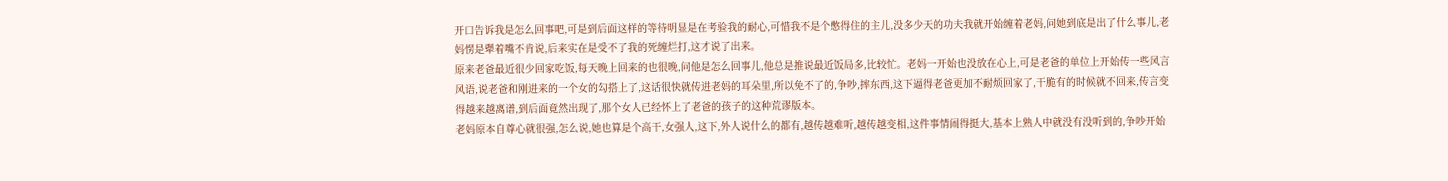开口告诉我是怎么回事吧,可是到后面这样的等待明显是在考验我的耐心,可惜我不是个憋得住的主儿,没多少天的功夫我就开始缠着老妈,问她到底是出了什么事儿,老妈愣是犟着嘴不肯说,后来实在是受不了我的死缠烂打,这才说了出来。
原来老爸最近很少回家吃饭,每天晚上回来的也很晚,问他是怎么回事儿,他总是推说最近饭局多,比较忙。老妈一开始也没放在心上,可是老爸的单位上开始传一些风言风语,说老爸和刚进来的一个女的勾搭上了,这话很快就传进老妈的耳朵里,所以免不了的,争吵,摔东西,这下逼得老爸更加不耐烦回家了,干脆有的时候就不回来,传言变得越来越离谱,到后面竟然出现了,那个女人已经怀上了老爸的孩子的这种荒谬版本。
老妈原本自尊心就很强,怎么说,她也算是个高干,女强人,这下,外人说什么的都有,越传越难听,越传越变相,这件事情闹得挺大,基本上熟人中就没有没听到的,争吵开始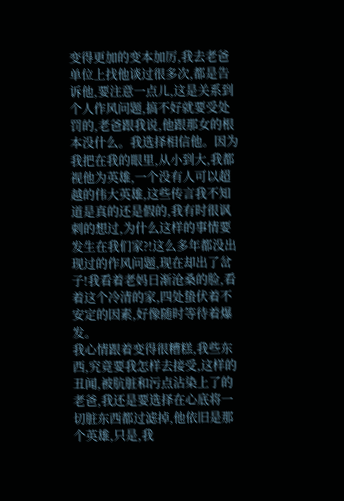变得更加的变本加厉,我去老爸单位上找他谈过很多次,都是告诉他,要注意一点儿,这是关系到个人作风问题,搞不好就要受处罚的,老爸跟我说,他跟那女的根本没什么。我选择相信他。因为我把在我的眼里,从小到大,我都视他为英雄,一个没有人可以超越的伟大英雄,这些传言我不知道是真的还是假的,我有时很讽刺的想过,为什么这样的事情要发生在我们家?!这么多年都没出现过的作风问题,现在却出了岔子!我看着老妈日渐沧桑的脸,看着这个冷清的家,四处蛰伏着不安定的因素,好像随时等待着爆发。
我心情跟着变得很糟糕,我些东西,究竟要我怎样去接受,这样的丑闻,被肮脏和污点沾染上了的老爸,我还是要选择在心底将一切脏东西都过滤掉,他依旧是那个英雄,只是,我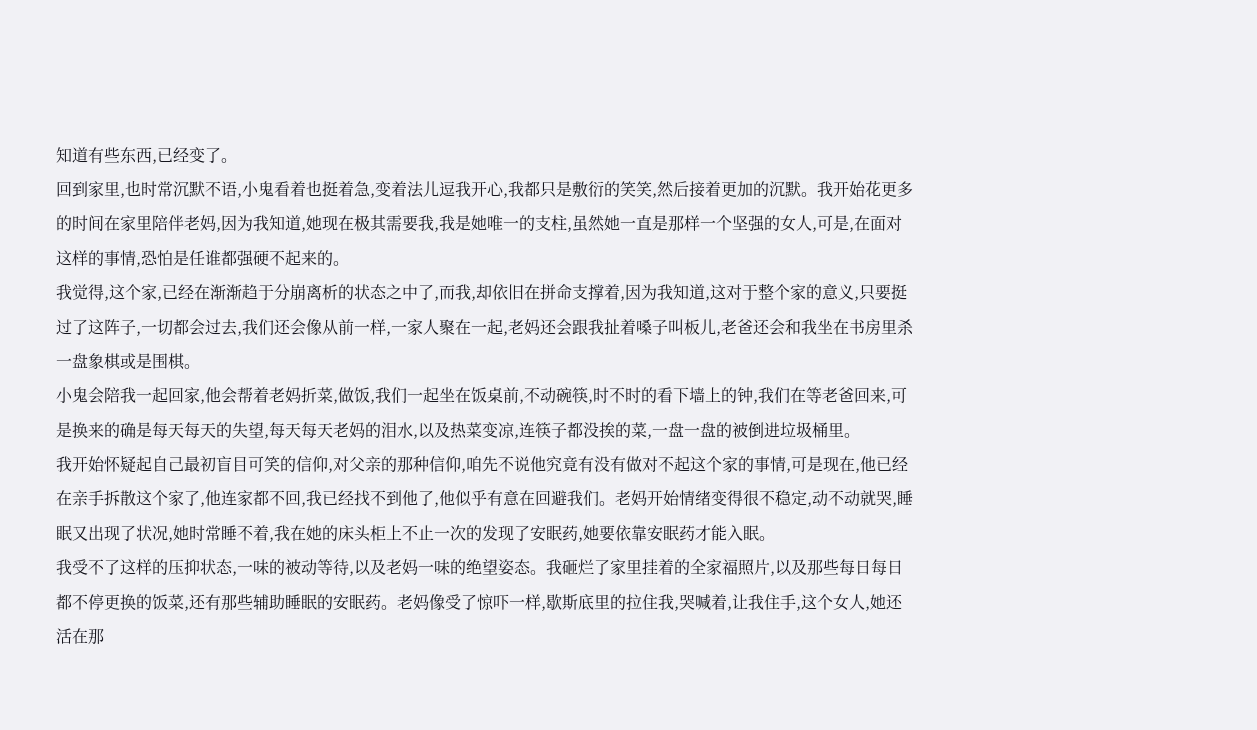知道有些东西,已经变了。
回到家里,也时常沉默不语,小鬼看着也挺着急,变着法儿逗我开心,我都只是敷衍的笑笑,然后接着更加的沉默。我开始花更多的时间在家里陪伴老妈,因为我知道,她现在极其需要我,我是她唯一的支柱,虽然她一直是那样一个坚强的女人,可是,在面对这样的事情,恐怕是任谁都强硬不起来的。
我觉得,这个家,已经在渐渐趋于分崩离析的状态之中了,而我,却依旧在拼命支撑着,因为我知道,这对于整个家的意义,只要挺过了这阵子,一切都会过去,我们还会像从前一样,一家人聚在一起,老妈还会跟我扯着嗓子叫板儿,老爸还会和我坐在书房里杀一盘象棋或是围棋。
小鬼会陪我一起回家,他会帮着老妈折菜,做饭,我们一起坐在饭桌前,不动碗筷,时不时的看下墙上的钟,我们在等老爸回来,可是换来的确是每天每天的失望,每天每天老妈的泪水,以及热菜变凉,连筷子都没挨的菜,一盘一盘的被倒进垃圾桶里。
我开始怀疑起自己最初盲目可笑的信仰,对父亲的那种信仰,咱先不说他究竟有没有做对不起这个家的事情,可是现在,他已经在亲手拆散这个家了,他连家都不回,我已经找不到他了,他似乎有意在回避我们。老妈开始情绪变得很不稳定,动不动就哭,睡眠又出现了状况,她时常睡不着,我在她的床头柜上不止一次的发现了安眠药,她要依靠安眠药才能入眠。
我受不了这样的压抑状态,一味的被动等待,以及老妈一味的绝望姿态。我砸烂了家里挂着的全家福照片,以及那些每日每日都不停更换的饭菜,还有那些辅助睡眠的安眠药。老妈像受了惊吓一样,歇斯底里的拉住我,哭喊着,让我住手,这个女人,她还活在那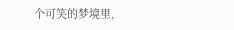个可笑的梦境里,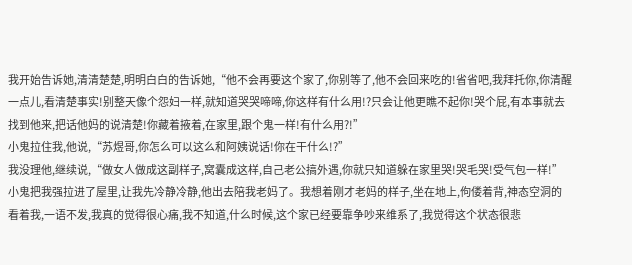我开始告诉她,清清楚楚,明明白白的告诉她,“他不会再要这个家了,你别等了,他不会回来吃的!省省吧,我拜托你,你清醒一点儿,看清楚事实!别整天像个怨妇一样,就知道哭哭啼啼,你这样有什么用!?只会让他更瞧不起你!哭个屁,有本事就去找到他来,把话他妈的说清楚!你藏着掖着,在家里,跟个鬼一样!有什么用?!”
小鬼拉住我,他说,“苏煜哥,你怎么可以这么和阿姨说话!你在干什么!?”
我没理他,继续说,“做女人做成这副样子,窝囊成这样,自己老公搞外遇,你就只知道躲在家里哭!哭毛哭!受气包一样!”
小鬼把我强拉进了屋里,让我先冷静冷静,他出去陪我老妈了。我想着刚才老妈的样子,坐在地上,佝偻着背,神态空洞的看着我,一语不发,我真的觉得很心痛,我不知道,什么时候,这个家已经要靠争吵来维系了,我觉得这个状态很悲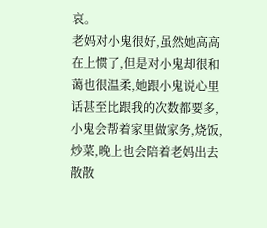哀。
老妈对小鬼很好,虽然她高高在上惯了,但是对小鬼却很和蔼也很温柔,她跟小鬼说心里话甚至比跟我的次数都要多,小鬼会帮着家里做家务,烧饭,炒菜,晚上也会陪着老妈出去散散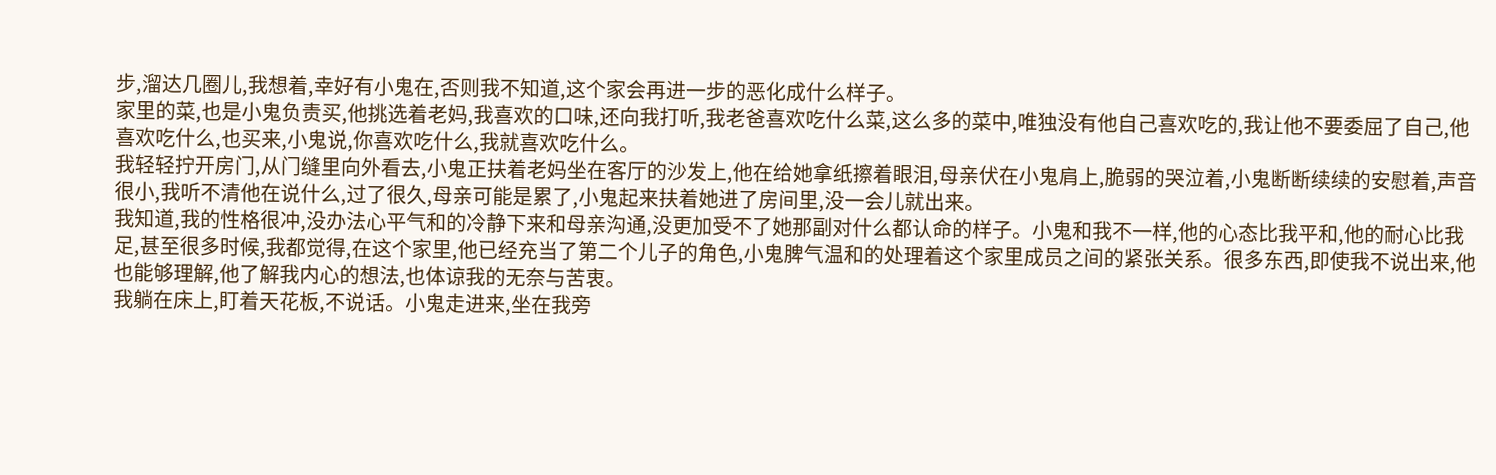步,溜达几圈儿,我想着,幸好有小鬼在,否则我不知道,这个家会再进一步的恶化成什么样子。
家里的菜,也是小鬼负责买,他挑选着老妈,我喜欢的口味,还向我打听,我老爸喜欢吃什么菜,这么多的菜中,唯独没有他自己喜欢吃的,我让他不要委屈了自己,他喜欢吃什么,也买来,小鬼说,你喜欢吃什么,我就喜欢吃什么。
我轻轻拧开房门,从门缝里向外看去,小鬼正扶着老妈坐在客厅的沙发上,他在给她拿纸擦着眼泪,母亲伏在小鬼肩上,脆弱的哭泣着,小鬼断断续续的安慰着,声音很小,我听不清他在说什么,过了很久,母亲可能是累了,小鬼起来扶着她进了房间里,没一会儿就出来。
我知道,我的性格很冲,没办法心平气和的冷静下来和母亲沟通,没更加受不了她那副对什么都认命的样子。小鬼和我不一样,他的心态比我平和,他的耐心比我足,甚至很多时候,我都觉得,在这个家里,他已经充当了第二个儿子的角色,小鬼脾气温和的处理着这个家里成员之间的紧张关系。很多东西,即使我不说出来,他也能够理解,他了解我内心的想法,也体谅我的无奈与苦衷。
我躺在床上,盯着天花板,不说话。小鬼走进来,坐在我旁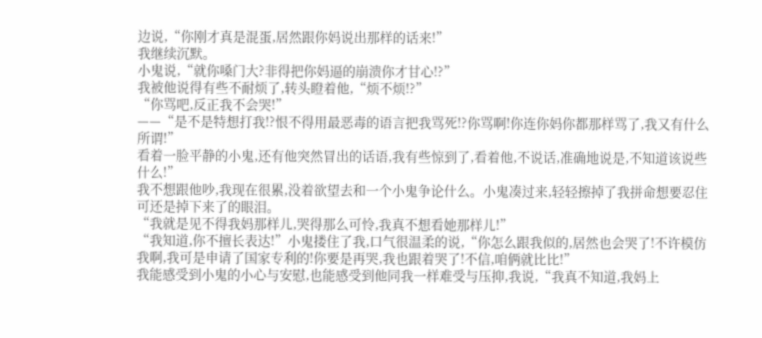边说,“你刚才真是混蛋,居然跟你妈说出那样的话来!”
我继续沉默。
小鬼说,“就你嗓门大?非得把你妈逼的崩溃你才甘心!?”
我被他说得有些不耐烦了,转头瞪着他,“烦不烦!?”
“你骂吧,反正我不会哭!”
——“是不是特想打我!?恨不得用最恶毒的语言把我骂死!?你骂啊!你连你妈你都那样骂了,我又有什么所谓!”
看着一脸平静的小鬼,还有他突然冒出的话语,我有些惊到了,看着他,不说话,准确地说是,不知道该说些什么!”
我不想跟他吵,我现在很累,没着欲望去和一个小鬼争论什么。小鬼凑过来,轻轻擦掉了我拼命想要忍住可还是掉下来了的眼泪。
“我就是见不得我妈那样儿,哭得那么可怜,我真不想看她那样儿!”
“我知道,你不擅长表达!”小鬼搂住了我,口气很温柔的说,“你怎么跟我似的,居然也会哭了!不许模仿我啊,我可是申请了国家专利的!你要是再哭,我也跟着哭了!不信,咱俩就比比!”
我能感受到小鬼的小心与安慰,也能感受到他同我一样难受与压抑,我说,“我真不知道,我妈上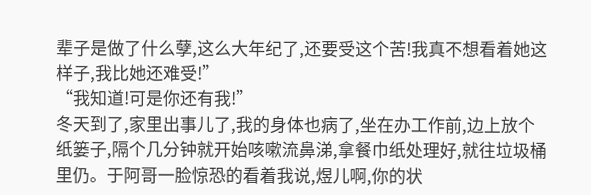辈子是做了什么孽,这么大年纪了,还要受这个苦!我真不想看着她这样子,我比她还难受!”
“我知道!可是你还有我!”
冬天到了,家里出事儿了,我的身体也病了,坐在办工作前,边上放个纸篓子,隔个几分钟就开始咳嗽流鼻涕,拿餐巾纸处理好,就往垃圾桶里仍。于阿哥一脸惊恐的看着我说,煜儿啊,你的状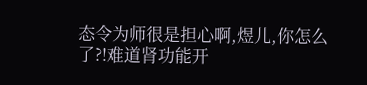态令为师很是担心啊,煜儿,你怎么了?!难道肾功能开